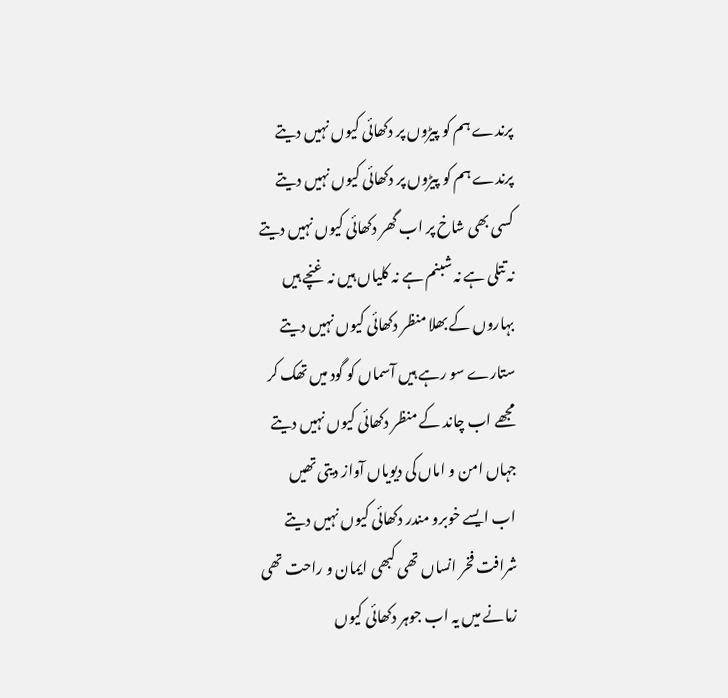پرندے ہم کو پیڑوں پر دکھائی کیوں نہیں دیتے
پرندے ہم کو پیڑوں پر دکھائی کیوں نہیں دیتے
کسی بھی شاخ پر اب گھر دکھائی کیوں نہیں دیتے
نہ تتلی ہے نہ شبنم ہے نہ کلیاں ہیں نہ غنچے ہیں
بہاروں کے بھلا منظر دکھائی کیوں نہیں دیتے
ستارے سو رہے ہیں آسماں کو گود میں تھک کر
مجھے اب چاند کے منظر دکھائی کیوں نہیں دیتے
جہاں امن و اماں کی دیویاں آواز دیتی تھیں
اب ایسے خوبرو مندر دکھائی کیوں نہیں دیتے
شرافت فخر انساں تھی کبھی ایمان و راحت تھی
زمانے میں یہ اب جوہر دکھائی کیوں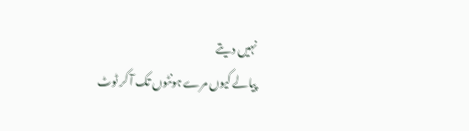نہیں دیتے
پیالے کیوں مرے ہونٹوں تک آ کر ٹوٹ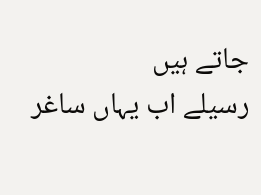جاتے ہیں
رسیلے اب یہاں ساغر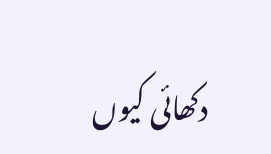دکھائی کیوں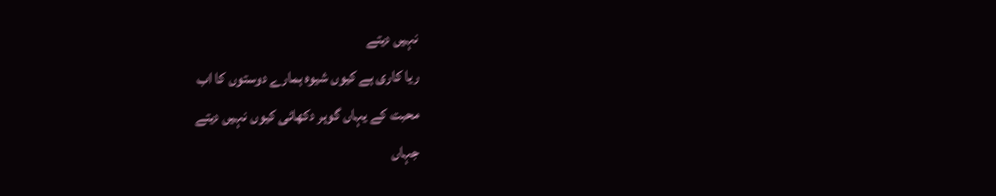نہیں دیتے
ریا کاری ہے کیوں شیوہ ہمارے دوستوں کا اب
محبت کے یہاں گوہر دکھائی کیوں نہیں دیتے
جہاں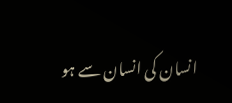انسان کی انسان سے ہو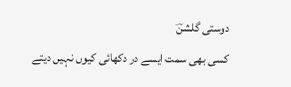دوستی گلشنؔ
کسی بھی سمت ایسے در دکھائی کیوں نہیں دیتے